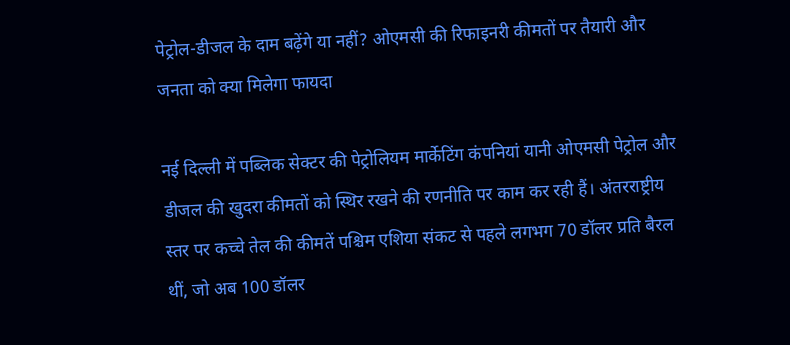पेट्रोल-डीजल के दाम बढ़ेंगे या नहीं? ओएमसी की रिफाइनरी कीमतों पर तैयारी और जनता को क्या मिलेगा फायदा

नई दिल्ली में पब्लिक सेक्टर की पेट्रोलियम मार्केटिंग कंपनियां यानी ओएमसी पेट्रोल और डीजल की खुदरा कीमतों को स्थिर रखने की रणनीति पर काम कर रही हैं। अंतरराष्ट्रीय स्तर पर कच्चे तेल की कीमतें पश्चिम एशिया संकट से पहले लगभग 70 डॉलर प्रति बैरल थीं, जो अब 100 डॉलर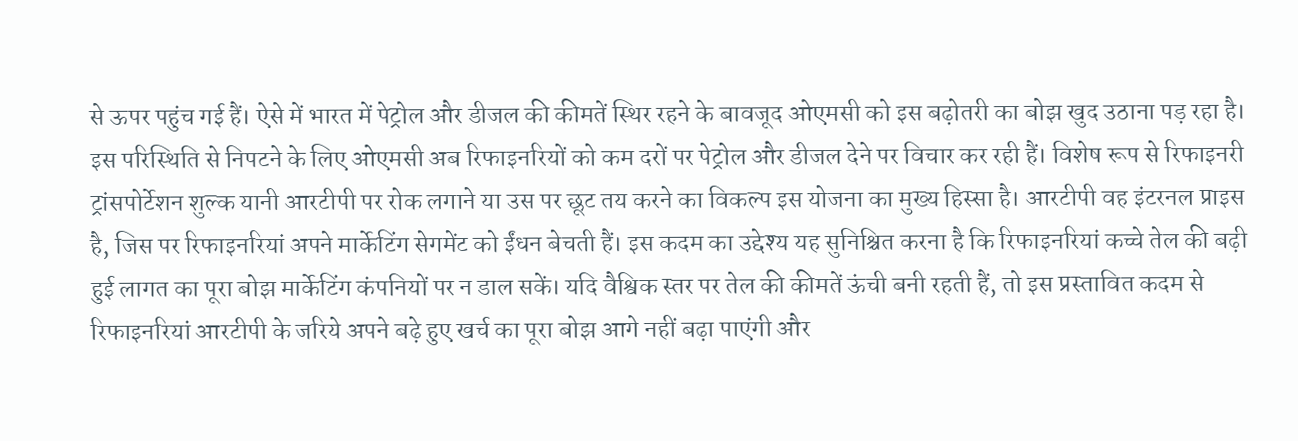से ऊपर पहुंच गई हैं। ऐसे में भारत में पेट्रोल और डीजल की कीमतें स्थिर रहने के बावजूद ओएमसी को इस बढ़ोतरी का बोझ खुद उठाना पड़ रहा है। इस परिस्थिति से निपटने के लिए ओएमसी अब रिफाइनरियों को कम दरों पर पेट्रोल और डीजल देने पर विचार कर रही हैं। विशेष रूप से रिफाइनरी ट्रांसपोर्टेशन शुल्क यानी आरटीपी पर रोक लगाने या उस पर छूट तय करने का विकल्प इस योजना का मुख्य हिस्सा है। आरटीपी वह इंटरनल प्राइस है, जिस पर रिफाइनरियां अपने मार्केटिंग सेगमेंट को ईंधन बेचती हैं। इस कदम का उद्देश्य यह सुनिश्चित करना है कि रिफाइनरियां कच्चे तेल की बढ़ी हुई लागत का पूरा बोझ मार्केटिंग कंपनियों पर न डाल सकें। यदि वैश्विक स्तर पर तेल की कीमतें ऊंची बनी रहती हैं, तो इस प्रस्तावित कदम से रिफाइनरियां आरटीपी के जरिये अपने बढ़े हुए खर्च का पूरा बोझ आगे नहीं बढ़ा पाएंगी और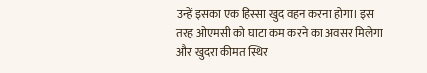उन्हें इसका एक हिस्सा खुद वहन करना होगा। इस तरह ओएमसी को घाटा कम करने का अवसर मिलेगा और खुदरा कीमत स्थिर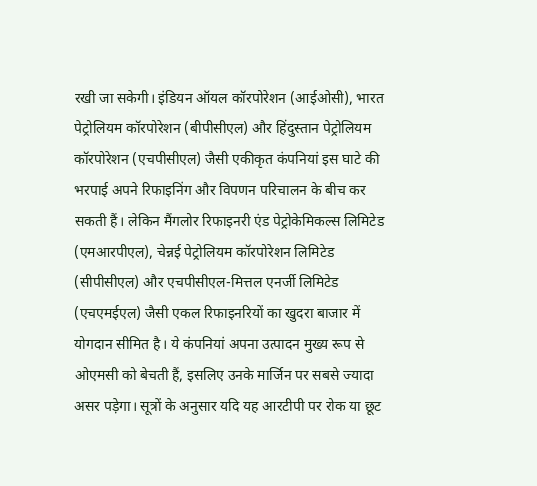रखी जा सकेगी। इंडियन ऑयल कॉरपोरेशन (आईओसी), भारत पेट्रोलियम कॉरपोरेशन (बीपीसीएल) और हिंदुस्तान पेट्रोलियम कॉरपोरेशन (एचपीसीएल) जैसी एकीकृत कंपनियां इस घाटे की भरपाई अपने रिफाइनिंग और विपणन परिचालन के बीच कर सकती हैं। लेकिन मैंगलोर रिफाइनरी एंड पेट्रोकेमिकल्स लिमिटेड (एमआरपीएल), चेन्नई पेट्रोलियम कॉरपोरेशन लिमिटेड (सीपीसीएल) और एचपीसीएल-मित्तल एनर्जी लिमिटेड (एचएमईएल) जैसी एकल रिफाइनरियों का खुदरा बाजार में योगदान सीमित है। ये कंपनियां अपना उत्पादन मुख्य रूप से ओएमसी को बेचती हैं, इसलिए उनके मार्जिन पर सबसे ज्यादा असर पड़ेगा। सूत्रों के अनुसार यदि यह आरटीपी पर रोक या छूट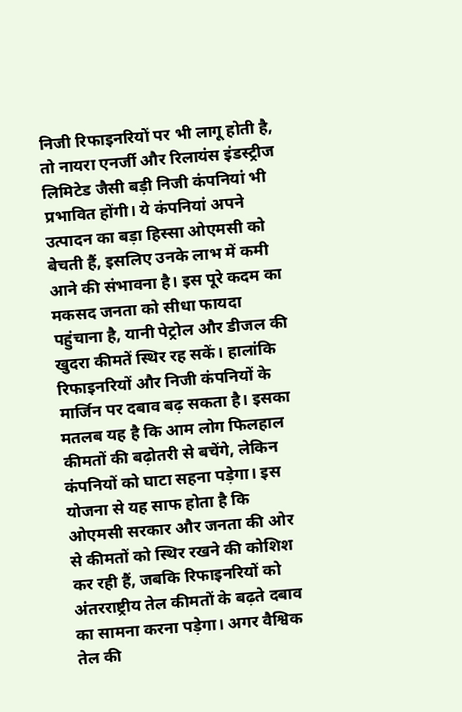निजी रिफाइनरियों पर भी लागू होती है, तो नायरा एनर्जी और रिलायंस इंडस्ट्रीज लिमिटेड जैसी बड़ी निजी कंपनियां भी प्रभावित होंगी। ये कंपनियां अपने उत्पादन का बड़ा हिस्सा ओएमसी को बेचती हैं, इसलिए उनके लाभ में कमी आने की संभावना है। इस पूरे कदम का मकसद जनता को सीधा फायदा पहुंचाना है, यानी पेट्रोल और डीजल की खुदरा कीमतें स्थिर रह सकें। हालांकि रिफाइनरियों और निजी कंपनियों के मार्जिन पर दबाव बढ़ सकता है। इसका मतलब यह है कि आम लोग फिलहाल कीमतों की बढ़ोतरी से बचेंगे, लेकिन कंपनियों को घाटा सहना पड़ेगा। इस योजना से यह साफ होता है कि ओएमसी सरकार और जनता की ओर से कीमतों को स्थिर रखने की कोशिश कर रही हैं, जबकि रिफाइनरियों को अंतरराष्ट्रीय तेल कीमतों के बढ़ते दबाव का सामना करना पड़ेगा। अगर वैश्विक तेल की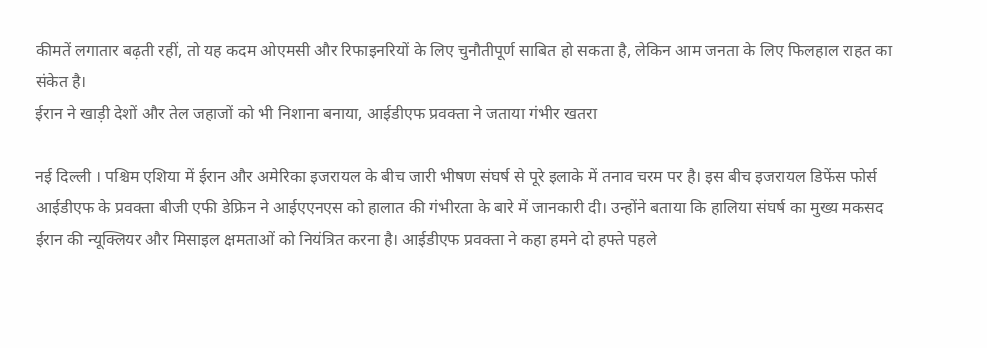कीमतें लगातार बढ़ती रहीं, तो यह कदम ओएमसी और रिफाइनरियों के लिए चुनौतीपूर्ण साबित हो सकता है, लेकिन आम जनता के लिए फिलहाल राहत का संकेत है।
ईरान ने खाड़ी देशों और तेल जहाजों को भी निशाना बनाया, आईडीएफ प्रवक्ता ने जताया गंभीर खतरा

नई दिल्ली । पश्चिम एशिया में ईरान और अमेरिका इजरायल के बीच जारी भीषण संघर्ष से पूरे इलाके में तनाव चरम पर है। इस बीच इजरायल डिफेंस फोर्स आईडीएफ के प्रवक्ता बीजी एफी डेफ्रिन ने आईएएनएस को हालात की गंभीरता के बारे में जानकारी दी। उन्होंने बताया कि हालिया संघर्ष का मुख्य मकसद ईरान की न्यूक्लियर और मिसाइल क्षमताओं को नियंत्रित करना है। आईडीएफ प्रवक्ता ने कहा हमने दो हफ्ते पहले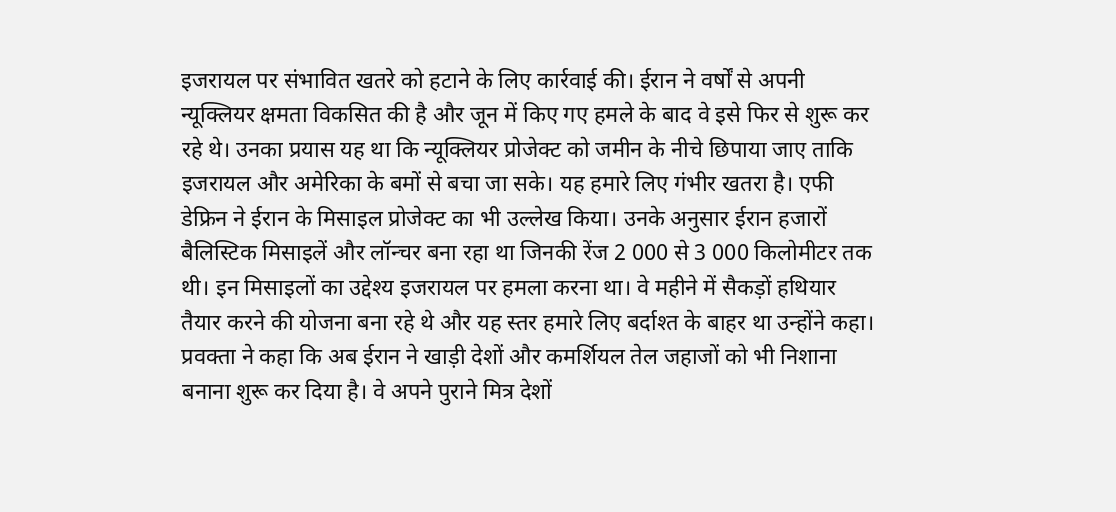इजरायल पर संभावित खतरे को हटाने के लिए कार्रवाई की। ईरान ने वर्षों से अपनी न्यूक्लियर क्षमता विकसित की है और जून में किए गए हमले के बाद वे इसे फिर से शुरू कर रहे थे। उनका प्रयास यह था कि न्यूक्लियर प्रोजेक्ट को जमीन के नीचे छिपाया जाए ताकि इजरायल और अमेरिका के बमों से बचा जा सके। यह हमारे लिए गंभीर खतरा है। एफी डेफ्रिन ने ईरान के मिसाइल प्रोजेक्ट का भी उल्लेख किया। उनके अनुसार ईरान हजारों बैलिस्टिक मिसाइलें और लॉन्चर बना रहा था जिनकी रेंज 2 000 से 3 000 किलोमीटर तक थी। इन मिसाइलों का उद्देश्य इजरायल पर हमला करना था। वे महीने में सैकड़ों हथियार तैयार करने की योजना बना रहे थे और यह स्तर हमारे लिए बर्दाश्त के बाहर था उन्होंने कहा। प्रवक्ता ने कहा कि अब ईरान ने खाड़ी देशों और कमर्शियल तेल जहाजों को भी निशाना बनाना शुरू कर दिया है। वे अपने पुराने मित्र देशों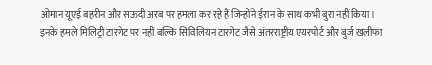ओमान यूएई बहरीन और सऊदी अरब पर हमला कर रहे हैं जिन्होंने ईरान के साथ कभी बुरा नहीं किया। इनके हमले मिलिट्री टारगेट पर नहीं बल्कि सिविलियन टारगेट जैसे अंतरराष्ट्रीय एयरपोर्ट और बुर्ज खलीफा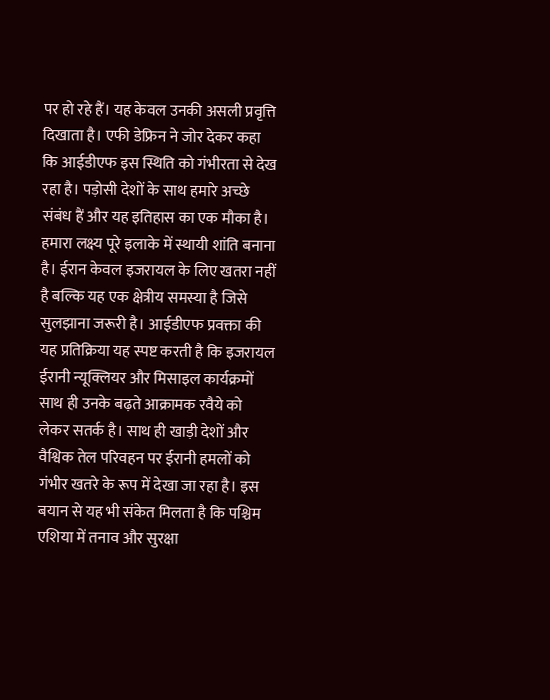पर हो रहे हैं। यह केवल उनकी असली प्रवृत्ति दिखाता है। एफी डेफ्रिन ने जोर देकर कहा कि आईडीएफ इस स्थिति को गंभीरता से देख रहा है। पड़ोसी देशों के साथ हमारे अच्छे संबंध हैं और यह इतिहास का एक मौका है। हमारा लक्ष्य पूरे इलाके में स्थायी शांति बनाना है। ईरान केवल इजरायल के लिए खतरा नहीं है बल्कि यह एक क्षेत्रीय समस्या है जिसे सुलझाना जरूरी है। आईडीएफ प्रवक्ता की यह प्रतिक्रिया यह स्पष्ट करती है कि इजरायल ईरानी न्यूक्लियर और मिसाइल कार्यक्रमों साथ ही उनके बढ़ते आक्रामक रवैये को लेकर सतर्क है। साथ ही खाड़ी देशों और वैश्विक तेल परिवहन पर ईरानी हमलों को गंभीर खतरे के रूप में देखा जा रहा है। इस बयान से यह भी संकेत मिलता है कि पश्चिम एशिया में तनाव और सुरक्षा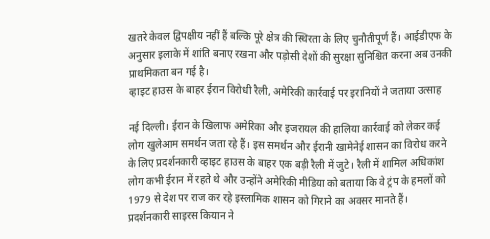खतरे केवल द्विपक्षीय नहीं हैं बल्कि पूरे क्षेत्र की स्थिरता के लिए चुनौतीपूर्ण हैं। आईडीएफ के अनुसार इलाके में शांति बनाए रखना और पड़ोसी देशों की सुरक्षा सुनिश्चित करना अब उनकी प्राथमिकता बन गई है।
व्हाइट हाउस के बाहर ईरान विरोधी रैली, अमेरिकी कार्रवाई पर इरानियों ने जताया उत्साह

नई दिल्ली। ईरान के खिलाफ अमेरिका और इजरायल की हालिया कार्रवाई को लेकर कई लोग खुलेआम समर्थन जता रहे हैं। इस समर्थन और ईरानी खामेनेई शासन का विरोध करने के लिए प्रदर्शनकारी व्हाइट हाउस के बाहर एक बड़ी रैली में जुटे। रैली में शामिल अधिकांश लोग कभी ईरान में रहते थे और उन्होंने अमेरिकी मीडिया को बताया कि वे ट्रंप के हमलों को 1979 से देश पर राज कर रहे इस्लामिक शासन को गिराने का अवसर मानते हैं। प्रदर्शनकारी साइरस कियान ने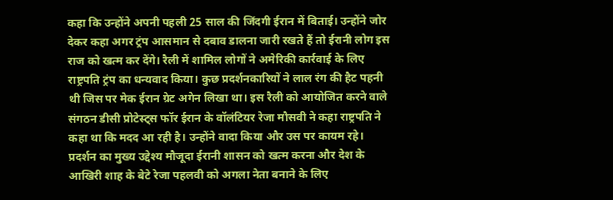कहा कि उन्होंने अपनी पहली 25 साल की जिंदगी ईरान में बिताई। उन्होंने जोर देकर कहा अगर ट्रंप आसमान से दबाव डालना जारी रखते हैं तो ईरानी लोग इस राज को खत्म कर देंगे। रैली में शामिल लोगों ने अमेरिकी कार्रवाई के लिए राष्ट्रपति ट्रंप का धन्यवाद किया। कुछ प्रदर्शनकारियों ने लाल रंग की हैट पहनी थी जिस पर मेक ईरान ग्रेट अगेन लिखा था। इस रैली को आयोजित करने वाले संगठन डीसी प्रोटेस्ट्स फॉर ईरान के वॉलंटियर रेजा मौसवी ने कहा राष्ट्रपति ने कहा था कि मदद आ रही है। उन्होंने वादा किया और उस पर कायम रहे। प्रदर्शन का मुख्य उद्देश्य मौजूदा ईरानी शासन को खत्म करना और देश के आखिरी शाह के बेटे रेजा पहलवी को अगला नेता बनाने के लिए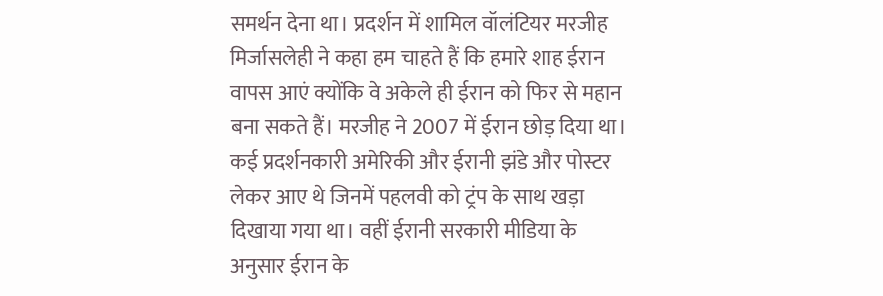समर्थन देना था। प्रदर्शन में शामिल वॉलंटियर मरजीह मिर्जासलेही ने कहा हम चाहते हैं कि हमारे शाह ईरान वापस आएं क्योंकि वे अकेले ही ईरान को फिर से महान बना सकते हैं। मरजीह ने 2007 में ईरान छोड़ दिया था। कई प्रदर्शनकारी अमेरिकी और ईरानी झंडे और पोस्टर लेकर आए थे जिनमें पहलवी को ट्रंप के साथ खड़ा दिखाया गया था। वहीं ईरानी सरकारी मीडिया के अनुसार ईरान के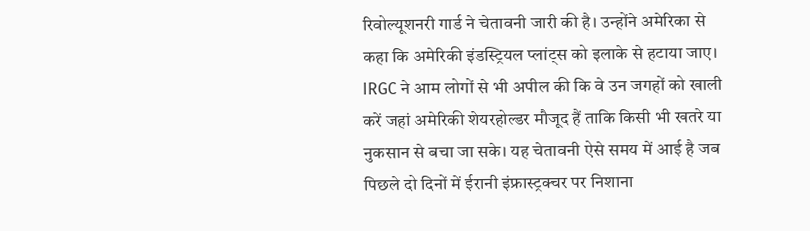रिवोल्यूशनरी गार्ड ने चेतावनी जारी की है। उन्होंने अमेरिका से कहा कि अमेरिकी इंडस्ट्रियल प्लांट्स को इलाके से हटाया जाए। IRGC ने आम लोगों से भी अपील की कि वे उन जगहों को खाली करें जहां अमेरिकी शेयरहोल्डर मौजूद हैं ताकि किसी भी खतरे या नुकसान से बचा जा सके। यह चेतावनी ऐसे समय में आई है जब पिछले दो दिनों में ईरानी इंफ्रास्ट्रक्चर पर निशाना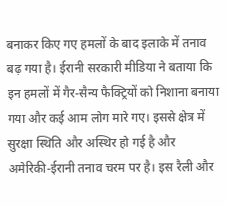बनाकर किए गए हमलों के बाद इलाके में तनाव बढ़ गया है। ईरानी सरकारी मीडिया ने बताया कि इन हमलों में गैर-सैन्य फैक्ट्रियों को निशाना बनाया गया और कई आम लोग मारे गए। इससे क्षेत्र में सुरक्षा स्थिति और अस्थिर हो गई है और अमेरिकी-ईरानी तनाव चरम पर है। इस रैली और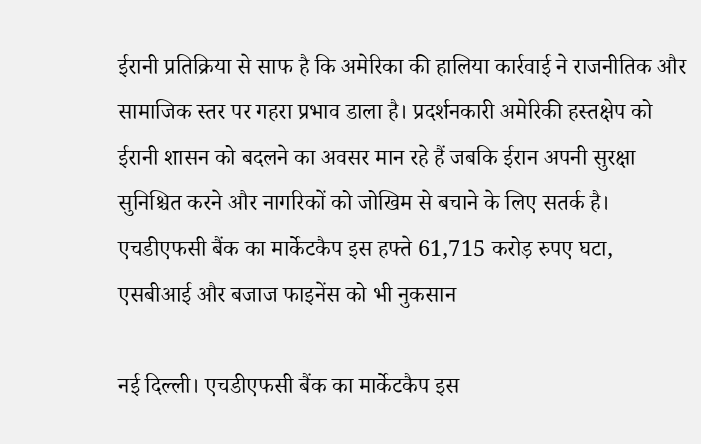ईरानी प्रतिक्रिया से साफ है कि अमेरिका की हालिया कार्रवाई ने राजनीतिक और सामाजिक स्तर पर गहरा प्रभाव डाला है। प्रदर्शनकारी अमेरिकी हस्तक्षेप को ईरानी शासन को बदलने का अवसर मान रहे हैं जबकि ईरान अपनी सुरक्षा सुनिश्चित करने और नागरिकों को जोखिम से बचाने के लिए सतर्क है।
एचडीएफसी बैंक का मार्केटकैप इस हफ्ते 61,715 करोड़ रुपए घटा, एसबीआई और बजाज फाइनेंस को भी नुकसान

नई दिल्ली। एचडीएफसी बैंक का मार्केटकैप इस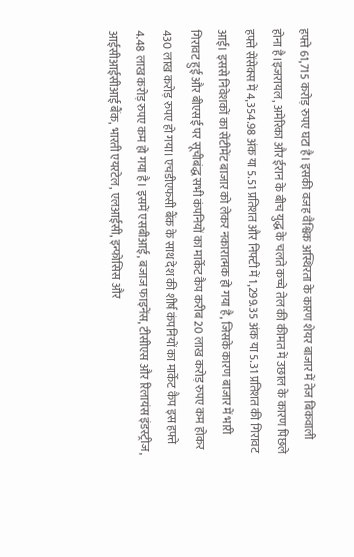हफ्ते 61,715 करोड़ रुपए घटा है। इसकी वजह वैश्विक अस्थिरता के कारण शेयर बाजार में तेज बिकवाली होना है।इजरायल, अमेरिका और ईरान के बीच युद्ध के चलते कच्चे तेल की कीमत में उछाल के कारण पिछले हफ्ते सेंसेक्स में 4,354.98 अंक या 5.51 प्रतिशत और निफ्टी में 1,299.35 अंक या 5.31 प्रतिशत की गिरावट आई। इससे निवेशकों का सेंटीमेंट बाजार को लेकर नकारात्मक हो गया है, जिसके कारण बाजार में भारी गिरावट हुई और बीएसई पर सूचीबंद्ध सभी कंपनियों का मार्केट कैप करीब 20 लाख करोड़ रुपए कम होकर 430 लाख करोड़ रुपए हो गया। एचडीएफसी बैंक के साथ देश की शीर्ष कंपनियों का मार्केट कैप इस हफ्ते 4.48 लाख करोड़ रुपए कम हो गया है। इसमें एसबीआई, बजाज फाइनेंस, टीसीएस और रिलायंस इंडस्ट्रीज, आईसीआईसीआई बैंक, भारती एयरटेल, एलआईसी, इन्फोसिस और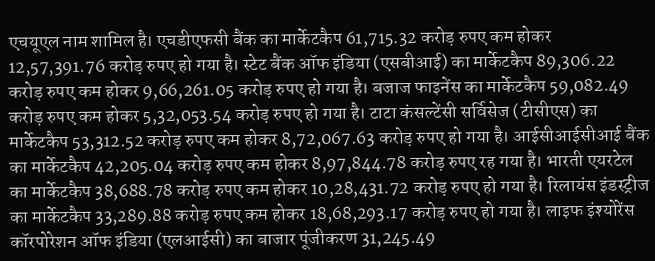एचयूएल नाम शामिल है। एचडीएफसी बैंक का मार्केटकैप 61,715.32 करोड़ रुपए कम होकर 12,57,391.76 करोड़ रुपए हो गया है। स्टेट बैंक ऑफ इंडिया (एसबीआई) का मार्केटकैप 89,306.22 करोड़ रुपए कम होकर 9,66,261.05 करोड़ रुपए हो गया है। बजाज फाइनेंस का मार्केटकैप 59,082.49 करोड़ रुपए कम होकर 5,32,053.54 करोड़ रुपए हो गया है। टाटा कंसल्टेंसी सर्विसेज (टीसीएस) का मार्केटकैप 53,312.52 करोड़ रुपए कम होकर 8,72,067.63 करोड़ रुपए हो गया है। आईसीआईसीआई बैंक का मार्केटकैप 42,205.04 करोड़ रुपए कम होकर 8,97,844.78 करोड़ रुपए रह गया है। भारती एयरटेल का मार्केटकैप 38,688.78 करोड़ रुपए कम होकर 10,28,431.72 करोड़ रुपए हो गया है। रिलायंस इंडस्ट्रीज का मार्केटकैप 33,289.88 करोड़ रुपए कम होकर 18,68,293.17 करोड़ रुपए हो गया है। लाइफ इंश्योरेंस कॉरपोरेशन ऑफ इंडिया (एलआईसी) का बाजार पूंजीकरण 31,245.49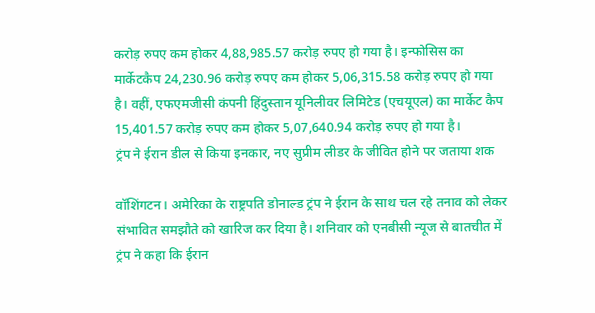करोड़ रुपए कम होकर 4,88,985.57 करोड़ रुपए हो गया है। इन्फोसिस का मार्केटकैप 24,230.96 करोड़ रुपए कम होकर 5,06,315.58 करोड़ रुपए हो गया है। वहीं, एफएमजीसी कंपनी हिंदुस्तान यूनिलीवर लिमिटेड (एचयूएल) का मार्केट कैप 15,401.57 करोड़ रुपए कम होकर 5,07,640.94 करोड़ रुपए हो गया है।
ट्रंप ने ईरान डील से किया इनकार, नए सुप्रीम लीडर के जीवित होने पर जताया शक

वॉशिंगटन। अमेरिका के राष्ट्रपति डोनाल्ड ट्रंप ने ईरान के साथ चल रहे तनाव को लेकर संभावित समझौते को खारिज कर दिया है। शनिवार को एनबीसी न्यूज से बातचीत में ट्रंप ने कहा कि ईरान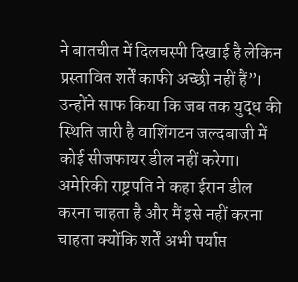ने बातचीत में दिलचस्पी दिखाई है लेकिन प्रस्तावित शर्तें काफी अच्छी नहीं हैं”। उन्होंने साफ किया कि जब तक युद्ध की स्थिति जारी है वाशिंगटन जल्दबाजी में कोई सीजफायर डील नहीं करेगा। अमेरिकी राष्ट्रपति ने कहा ईरान डील करना चाहता है और मैं इसे नहीं करना चाहता क्योंकि शर्तें अभी पर्याप्त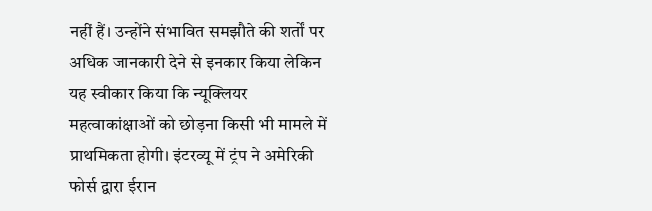नहीं हैं। उन्होंने संभावित समझौते की शर्तों पर अधिक जानकारी देने से इनकार किया लेकिन यह स्वीकार किया कि न्यूक्लियर महत्वाकांक्षाओं को छोड़ना किसी भी मामले में प्राथमिकता होगी। इंटरव्यू में ट्रंप ने अमेरिकी फोर्स द्वारा ईरान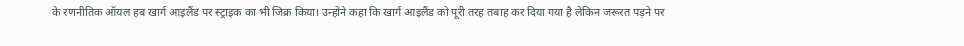के रणनीतिक ऑयल हब खार्ग आइलैंड पर स्ट्राइक का भी जिक्र किया। उन्होंने कहा कि खार्ग आइलैंड को पूरी तरह तबाह कर दिया गया है लेकिन जरूरत पड़ने पर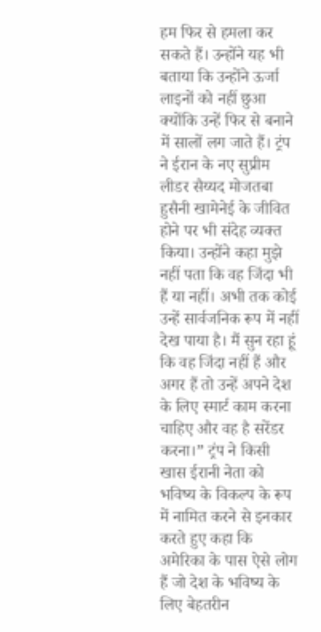हम फिर से हमला कर सकते हैं। उन्होंने यह भी बताया कि उन्होंने ऊर्जा लाइनों को नहीं छुआ क्योंकि उन्हें फिर से बनाने में सालों लग जाते हैं। ट्रंप ने ईरान के नए सुप्रीम लीडर सैय्यद मोजतबा हुसैनी खामेनेई के जीवित होने पर भी संदेह व्यक्त किया। उन्होंने कहा मुझे नहीं पता कि वह जिंदा भी हैं या नहीं। अभी तक कोई उन्हें सार्वजनिक रूप में नहीं देख पाया है। मैं सुन रहा हूं कि वह जिंदा नहीं हैं और अगर हैं तो उन्हें अपने देश के लिए स्मार्ट काम करना चाहिए और वह है सरेंडर करना।” ट्रंप ने किसी खास ईरानी नेता को भविष्य के विकल्प के रूप में नामित करने से इनकार करते हुए कहा कि अमेरिका के पास ऐसे लोग हैं जो देश के भविष्य के लिए बेहतरीन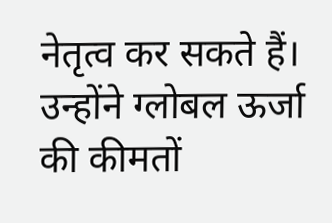नेतृत्व कर सकते हैं। उन्होंने ग्लोबल ऊर्जा की कीमतों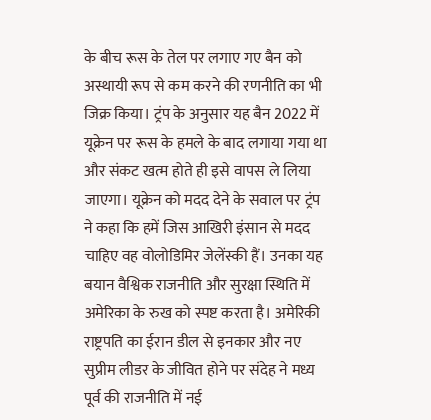के बीच रूस के तेल पर लगाए गए बैन को अस्थायी रूप से कम करने की रणनीति का भी जिक्र किया। ट्रंप के अनुसार यह बैन 2022 में यूक्रेन पर रूस के हमले के बाद लगाया गया था और संकट खत्म होते ही इसे वापस ले लिया जाएगा। यूक्रेन को मदद देने के सवाल पर ट्रंप ने कहा कि हमें जिस आखिरी इंसान से मदद चाहिए वह वोलोडिमिर जेलेंस्की हैं। उनका यह बयान वैश्विक राजनीति और सुरक्षा स्थिति में अमेरिका के रुख को स्पष्ट करता है। अमेरिकी राष्ट्रपति का ईरान डील से इनकार और नए सुप्रीम लीडर के जीवित होने पर संदेह ने मध्य पूर्व की राजनीति में नई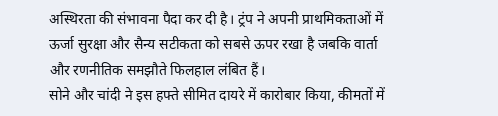अस्थिरता की संभावना पैदा कर दी है। ट्रंप ने अपनी प्राथमिकताओं में ऊर्जा सुरक्षा और सैन्य सटीकता को सबसे ऊपर रखा है जबकि वार्ता और रणनीतिक समझौते फिलहाल लंबित हैं।
सोने और चांदी ने इस हफ्ते सीमित दायरे में कारोबार किया, कीमतों में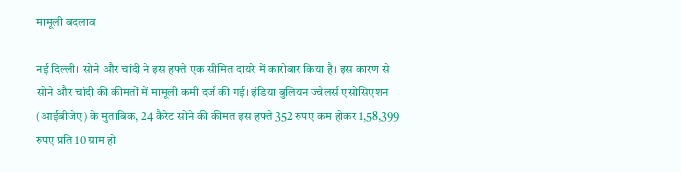मामूली बदलाव

नई दिल्ली। सोने और चांदी ने इस हफ्ते एक सीमित दायरे में कारोबार किया है। इस कारण से सोने और चांदी की कीमतों में मामूली कमी दर्ज की गई। इंडिया बुलियन ज्वेलर्स एसोसिएशन (आईबीजेए) के मुताबिक, 24 कैरेट सोने की कीमत इस हफ्ते 352 रुपए कम होकर 1,58,399 रुपए प्रति 10 ग्राम हो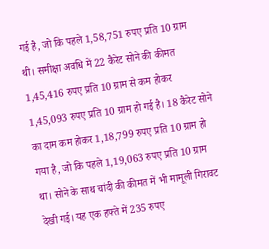गई है, जो कि पहले 1,58,751 रुपए प्रति 10 ग्राम थी। समीक्षा अवधि में 22 कैरेट सोने की कीमत 1,45,416 रुपए प्रति 10 ग्राम से कम होकर 1,45,093 रुपए प्रति 10 ग्राम हो गई है। 18 कैरेट सोने का दाम कम होकर 1,18,799 रुपए प्रति 10 ग्राम हो गया है, जो कि पहले 1,19,063 रुपए प्रति 10 ग्राम था। सोने के साथ चांदी की कीमत में भी मामूली गिरावट देखी गई। यह एक हफ्ते में 235 रुपए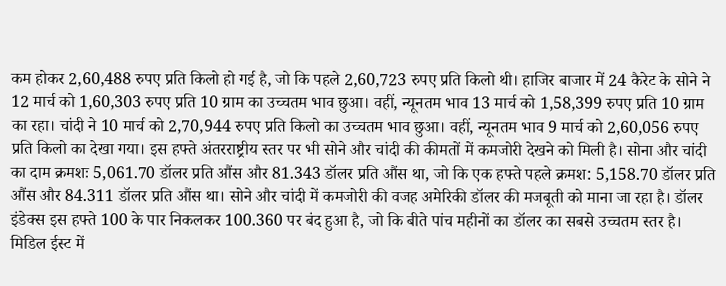कम होकर 2,60,488 रुपए प्रति किलो हो गई है, जो कि पहले 2,60,723 रुपए प्रति किलो थी। हाजिर बाजार में 24 कैरेट के सोने ने 12 मार्च को 1,60,303 रुपए प्रति 10 ग्राम का उच्चतम भाव छुआ। वहीं, न्यूनतम भाव 13 मार्च को 1,58,399 रुपए प्रति 10 ग्राम का रहा। चांदी ने 10 मार्च को 2,70,944 रुपए प्रति किलो का उच्चतम भाव छुआ। वहीं, न्यूनतम भाव 9 मार्च को 2,60,056 रुपए प्रति किलो का देखा गया। इस हफ्ते अंतरराष्ट्रीय स्तर पर भी सोने और चांदी की कीमतों में कमजोरी देखने को मिली है। सोना और चांदी का दाम क्रमशः 5,061.70 डॉलर प्रति औंस और 81.343 डॉलर प्रति औंस था, जो कि एक हफ्ते पहले क्रमश: 5,158.70 डॉलर प्रति औंस और 84.311 डॉलर प्रति औंस था। सोने और चांदी में कमजोरी की वजह अमेरिकी डॉलर की मजबूती को माना जा रहा है। डॉलर इंडेक्स इस हफ्ते 100 के पार निकलकर 100.360 पर बंद हुआ है, जो कि बीते पांच महीनों का डॉलर का सबसे उच्चतम स्तर है।
मिडिल ईस्ट में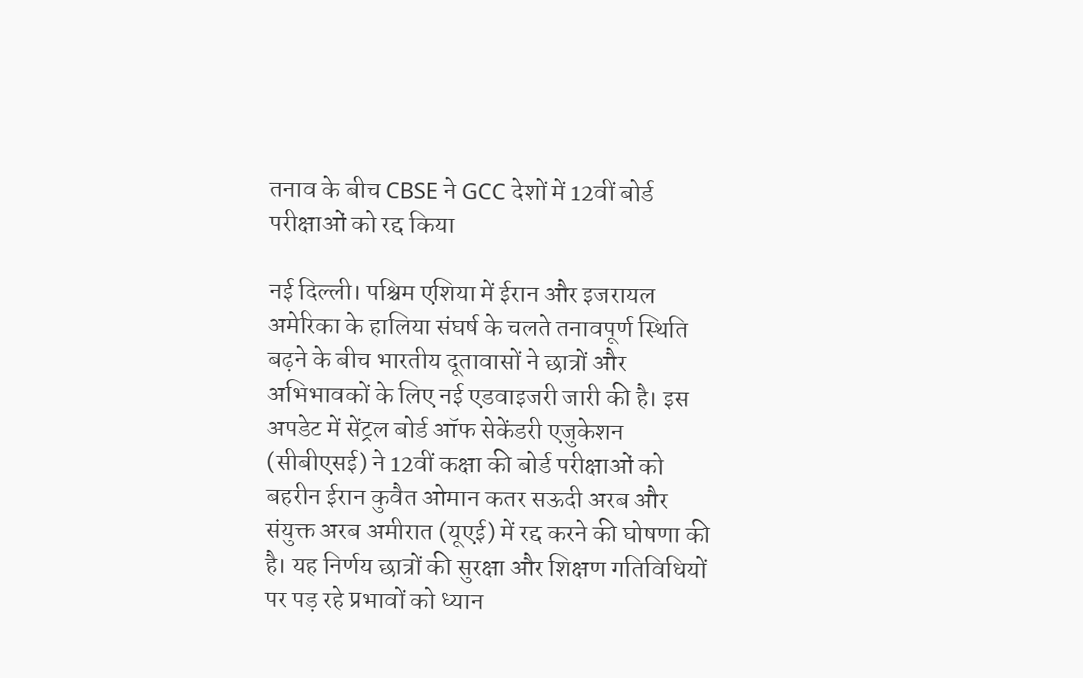तनाव के बीच CBSE ने GCC देशों में 12वीं बोर्ड परीक्षाओं को रद्द किया

नई दिल्ली। पश्चिम एशिया में ईरान और इजरायल अमेरिका के हालिया संघर्ष के चलते तनावपूर्ण स्थिति बढ़ने के बीच भारतीय दूतावासों ने छात्रों और अभिभावकों के लिए नई एडवाइजरी जारी की है। इस अपडेट में सेंट्रल बोर्ड ऑफ सेकेंडरी एजुकेशन (सीबीएसई) ने 12वीं कक्षा की बोर्ड परीक्षाओं को बहरीन ईरान कुवैत ओमान कतर सऊदी अरब और संयुक्त अरब अमीरात (यूएई) में रद्द करने की घोषणा की है। यह निर्णय छात्रों की सुरक्षा और शिक्षण गतिविधियों पर पड़ रहे प्रभावों को ध्यान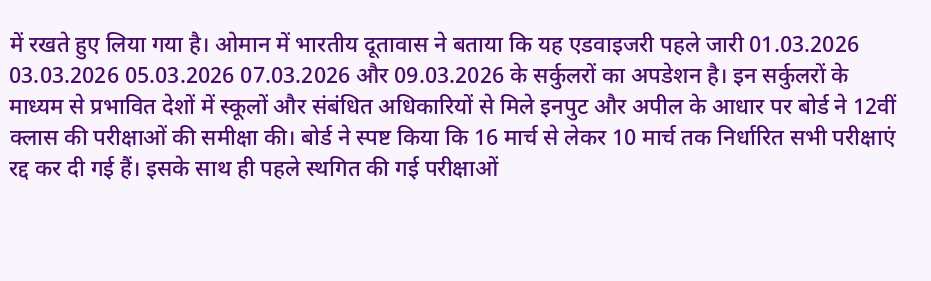में रखते हुए लिया गया है। ओमान में भारतीय दूतावास ने बताया कि यह एडवाइजरी पहले जारी 01.03.2026 03.03.2026 05.03.2026 07.03.2026 और 09.03.2026 के सर्कुलरों का अपडेशन है। इन सर्कुलरों के माध्यम से प्रभावित देशों में स्कूलों और संबंधित अधिकारियों से मिले इनपुट और अपील के आधार पर बोर्ड ने 12वीं क्लास की परीक्षाओं की समीक्षा की। बोर्ड ने स्पष्ट किया कि 16 मार्च से लेकर 10 मार्च तक निर्धारित सभी परीक्षाएं रद्द कर दी गई हैं। इसके साथ ही पहले स्थगित की गई परीक्षाओं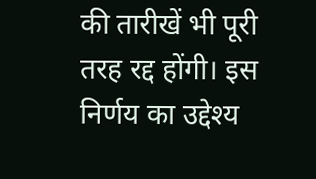की तारीखें भी पूरी तरह रद्द होंगी। इस निर्णय का उद्देश्य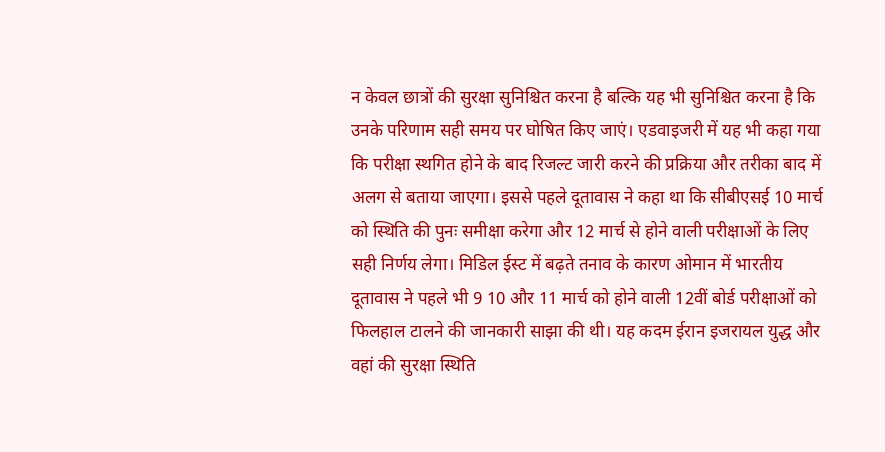न केवल छात्रों की सुरक्षा सुनिश्चित करना है बल्कि यह भी सुनिश्चित करना है कि उनके परिणाम सही समय पर घोषित किए जाएं। एडवाइजरी में यह भी कहा गया कि परीक्षा स्थगित होने के बाद रिजल्ट जारी करने की प्रक्रिया और तरीका बाद में अलग से बताया जाएगा। इससे पहले दूतावास ने कहा था कि सीबीएसई 10 मार्च को स्थिति की पुनः समीक्षा करेगा और 12 मार्च से होने वाली परीक्षाओं के लिए सही निर्णय लेगा। मिडिल ईस्ट में बढ़ते तनाव के कारण ओमान में भारतीय दूतावास ने पहले भी 9 10 और 11 मार्च को होने वाली 12वीं बोर्ड परीक्षाओं को फिलहाल टालने की जानकारी साझा की थी। यह कदम ईरान इजरायल युद्ध और वहां की सुरक्षा स्थिति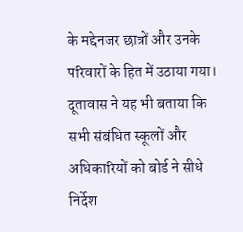के मद्देनजर छात्रों और उनके परिवारों के हित में उठाया गया। दूतावास ने यह भी बताया कि सभी संबंधित स्कूलों और अधिकारियों को बोर्ड ने सीधे निर्देश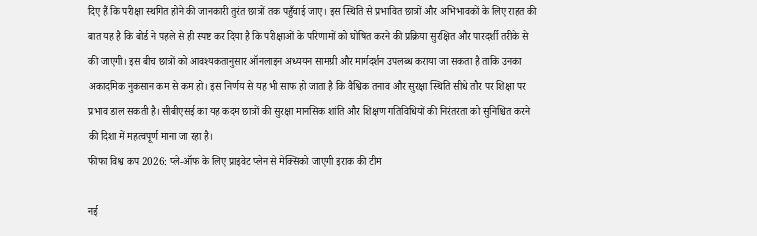दिए हैं कि परीक्षा स्थगित होने की जानकारी तुरंत छात्रों तक पहुँचाई जाए। इस स्थिति से प्रभावित छात्रों और अभिभावकों के लिए राहत की बात यह है कि बोर्ड ने पहले से ही स्पष्ट कर दिया है कि परीक्षाओं के परिणामों को घोषित करने की प्रक्रिया सुरक्षित और पारदर्शी तरीके से की जाएगी। इस बीच छात्रों को आवश्यकतानुसार ऑनलाइन अध्ययन सामग्री और मार्गदर्शन उपलब्ध कराया जा सकता है ताकि उनका अकादमिक नुकसान कम से कम हो। इस निर्णय से यह भी साफ हो जाता है कि वैश्विक तनाव और सुरक्षा स्थिति सीधे तौर पर शिक्षा पर प्रभाव डाल सकती है। सीबीएसई का यह कदम छात्रों की सुरक्षा मानसिक शांति और शिक्षण गतिविधियों की निरंतरता को सुनिश्चित करने की दिशा में महत्वपूर्ण माना जा रहा है।
फीफा विश्व कप 2026: प्ले-ऑफ के लिए प्राइवेट प्लेन से मेक्सिको जाएगी इराक की टीम

नई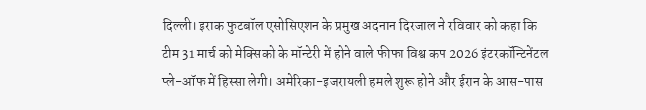दिल्ली। इराक फुटबॉल एसोसिएशन के प्रमुख अदनान दिरजाल ने रविवार को कहा कि टीम 31 मार्च को मेक्सिको के मॉन्टेरी में होने वाले फीफा विश्व कप 2026 इंटरकॉन्टिनेंटल प्ले-ऑफ में हिस्सा लेगी। अमेरिका-इजरायली हमले शुरू होने और ईरान के आस-पास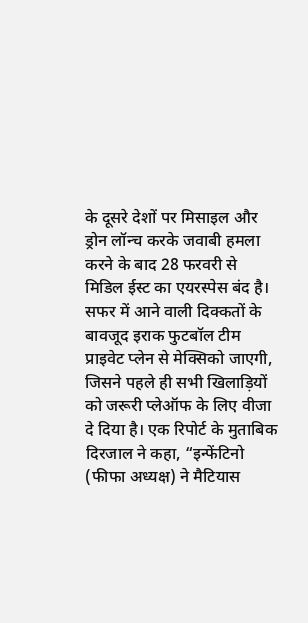के दूसरे देशों पर मिसाइल और ड्रोन लॉन्च करके जवाबी हमला करने के बाद 28 फरवरी से मिडिल ईस्ट का एयरस्पेस बंद है। सफर में आने वाली दिक्कतों के बावजूद इराक फुटबॉल टीम प्राइवेट प्लेन से मेक्सिको जाएगी, जिसने पहले ही सभी खिलाड़ियों को जरूरी प्लेऑफ के लिए वीजा दे दिया है। एक रिपोर्ट के मुताबिक दिरजाल ने कहा, “इन्फेंटिनो (फीफा अध्यक्ष) ने मैटियास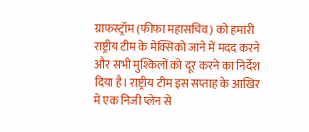ग्राफस्ट्रॉम (फीफा महासचिव) को हमारी राष्ट्रीय टीम के मेक्सिको जाने में मदद करने और सभी मुश्किलों को दूर करने का निर्देश दिया है। राष्ट्रीय टीम इस सप्ताह के आखिर में एक निजी प्लेन से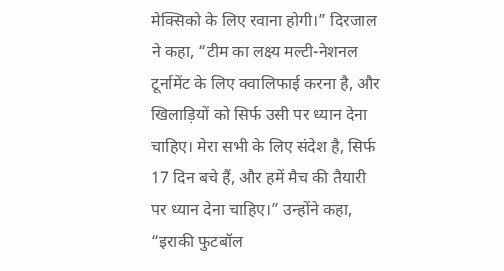मेक्सिको के लिए रवाना होगी।” दिरजाल ने कहा, “टीम का लक्ष्य मल्टी-नेशनल टूर्नामेंट के लिए क्वालिफाई करना है, और खिलाड़ियों को सिर्फ उसी पर ध्यान देना चाहिए। मेरा सभी के लिए संदेश है, सिर्फ 17 दिन बचे हैं, और हमें मैच की तैयारी पर ध्यान देना चाहिए।” उन्होंने कहा, “इराकी फुटबॉल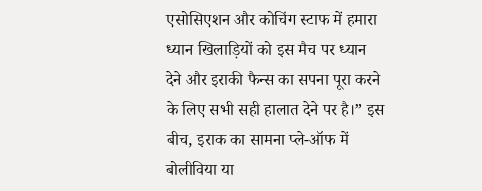एसोसिएशन और कोचिंग स्टाफ में हमारा ध्यान खिलाड़ियों को इस मैच पर ध्यान देने और इराकी फैन्स का सपना पूरा करने के लिए सभी सही हालात देने पर है।” इस बीच, इराक का सामना प्ले-ऑफ में बोलीविया या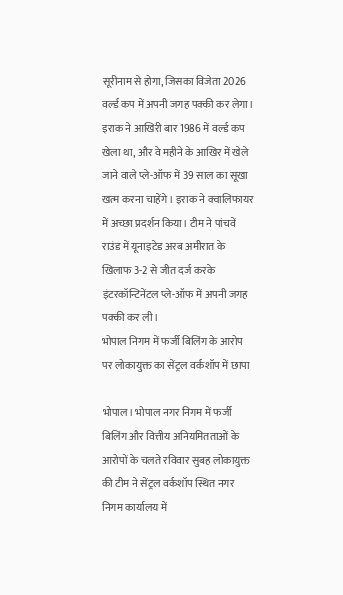सूरीनाम से होगा, जिसका विजेता 2026 वर्ल्ड कप में अपनी जगह पक्की कर लेगा। इराक ने आखिरी बार 1986 में वर्ल्ड कप खेला था, और वे महीने के आखिर में खेले जाने वाले प्ले-ऑफ में 39 साल का सूखा खत्म करना चाहेंगे। इराक ने क्वालिफायर में अच्छा प्रदर्शन किया। टीम ने पांचवें राउंड में यूनाइटेड अरब अमीरात के खिलाफ 3-2 से जीत दर्ज करके इंटरकॉन्टिनेंटल प्ले-ऑफ में अपनी जगह पक्की कर ली।
भोपाल निगम में फर्जी बिलिंग के आरोप पर लोकायुक्त का सेंट्रल वर्कशॉप में छापा

भोपाल। भोपाल नगर निगम में फर्जी बिलिंग और वित्तीय अनियमितताओं के आरोपों के चलते रविवार सुबह लोकायुक्त की टीम ने सेंट्रल वर्कशॉप स्थित नगर निगम कार्यालय में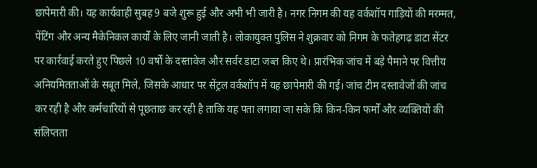छापेमारी की। यह कार्यवाही सुबह 9 बजे शुरू हुई और अभी भी जारी है। नगर निगम की यह वर्कशॉप गाड़ियों की मरम्मत, पेंटिंग और अन्य मैकेनिकल कार्यों के लिए जानी जाती है। लोकायुक्त पुलिस ने शुक्रवार को निगम के फतेहगढ़ डाटा सेंटर पर कार्रवाई करते हुए पिछले 10 वर्षों के दस्तावेज और सर्वर डाटा जब्त किए थे। प्रारंभिक जांच में बड़े पैमाने पर वित्तीय अनियमितताओं के सबूत मिले, जिसके आधार पर सेंट्रल वर्कशॉप में यह छापेमारी की गई। जांच टीम दस्तावेजों की जांच कर रही है और कर्मचारियों से पूछताछ कर रही है ताकि यह पता लगाया जा सके कि किन-किन फर्मों और व्यक्तियों की संलिप्तता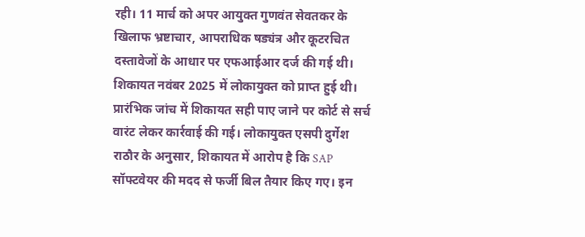रही। 11 मार्च को अपर आयुक्त गुणवंत सेवतकर के खिलाफ भ्रष्टाचार, आपराधिक षड्यंत्र और कूटरचित दस्तावेजों के आधार पर एफआईआर दर्ज की गई थी। शिकायत नवंबर 2025 में लोकायुक्त को प्राप्त हुई थी। प्रारंभिक जांच में शिकायत सही पाए जाने पर कोर्ट से सर्च वारंट लेकर कार्रवाई की गई। लोकायुक्त एसपी दुर्गेश राठौर के अनुसार, शिकायत में आरोप है कि SAP सॉफ्टवेयर की मदद से फर्जी बिल तैयार किए गए। इन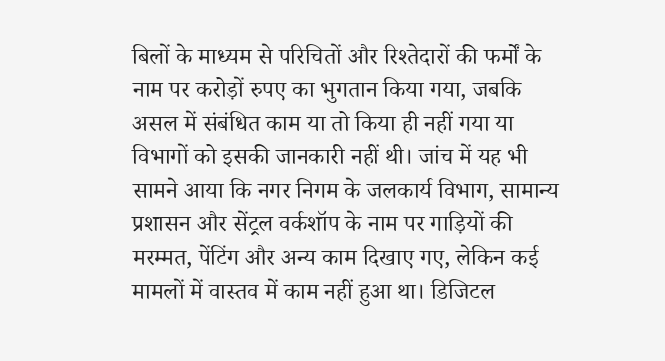बिलों के माध्यम से परिचितों और रिश्तेदारों की फर्मों के नाम पर करोड़ों रुपए का भुगतान किया गया, जबकि असल में संबंधित काम या तो किया ही नहीं गया या विभागों को इसकी जानकारी नहीं थी। जांच में यह भी सामने आया कि नगर निगम के जलकार्य विभाग, सामान्य प्रशासन और सेंट्रल वर्कशॉप के नाम पर गाड़ियों की मरम्मत, पेंटिंग और अन्य काम दिखाए गए, लेकिन कई मामलों में वास्तव में काम नहीं हुआ था। डिजिटल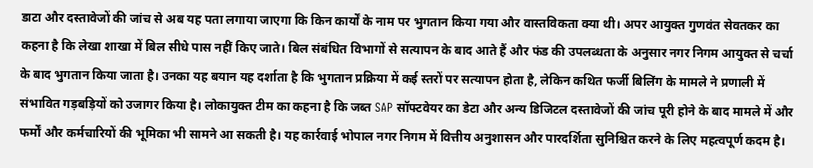डाटा और दस्तावेजों की जांच से अब यह पता लगाया जाएगा कि किन कार्यों के नाम पर भुगतान किया गया और वास्तविकता क्या थी। अपर आयुक्त गुणवंत सेवतकर का कहना है कि लेखा शाखा में बिल सीधे पास नहीं किए जाते। बिल संबंधित विभागों से सत्यापन के बाद आते हैं और फंड की उपलब्धता के अनुसार नगर निगम आयुक्त से चर्चा के बाद भुगतान किया जाता है। उनका यह बयान यह दर्शाता है कि भुगतान प्रक्रिया में कई स्तरों पर सत्यापन होता है, लेकिन कथित फर्जी बिलिंग के मामले ने प्रणाली में संभावित गड़बड़ियों को उजागर किया है। लोकायुक्त टीम का कहना है कि जब्त SAP सॉफ्टवेयर का डेटा और अन्य डिजिटल दस्तावेजों की जांच पूरी होने के बाद मामले में और फर्मों और कर्मचारियों की भूमिका भी सामने आ सकती है। यह कार्रवाई भोपाल नगर निगम में वित्तीय अनुशासन और पारदर्शिता सुनिश्चित करने के लिए महत्वपूर्ण कदम है।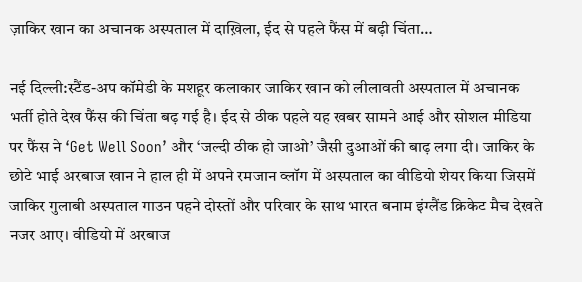ज़ाकिर खान का अचानक अस्पताल में दाख़िला, ईद से पहले फैंस में बढ़ी चिंता…

नई दिल्ली:स्टैंड-अप कॉमेडी के मशहूर कलाकार जाकिर खान को लीलावती अस्पताल में अचानक भर्ती होते देख फैंस की चिंता बढ़ गई है। ईद से ठीक पहले यह खबर सामने आई और सोशल मीडिया पर फैंस ने ‘Get Well Soon’ और ‘जल्दी ठीक हो जाओ’ जैसी दुआओं की बाढ़ लगा दी। जाकिर के छोटे भाई अरबाज खान ने हाल ही में अपने रमजान व्लॉग में अस्पताल का वीडियो शेयर किया जिसमें जाकिर गुलाबी अस्पताल गाउन पहने दोस्तों और परिवार के साथ भारत बनाम इंग्लैंड क्रिकेट मैच देखते नजर आए। वीडियो में अरबाज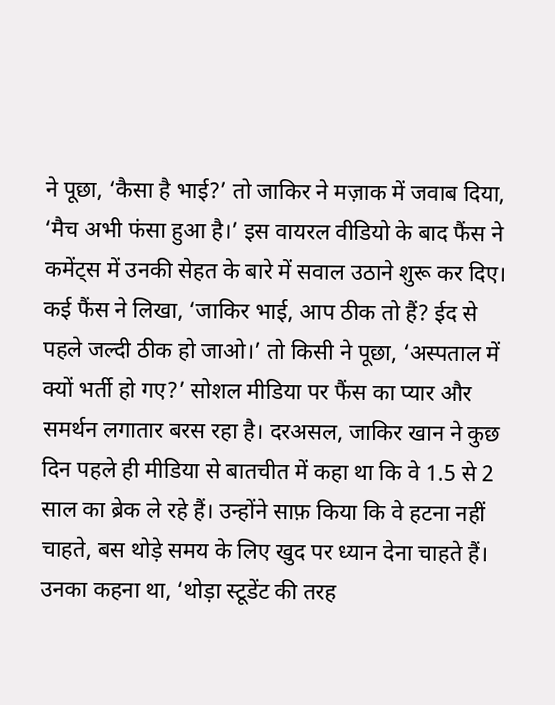ने पूछा, ‘कैसा है भाई?’ तो जाकिर ने मज़ाक में जवाब दिया, ‘मैच अभी फंसा हुआ है।’ इस वायरल वीडियो के बाद फैंस ने कमेंट्स में उनकी सेहत के बारे में सवाल उठाने शुरू कर दिए। कई फैंस ने लिखा, ‘जाकिर भाई, आप ठीक तो हैं? ईद से पहले जल्दी ठीक हो जाओ।’ तो किसी ने पूछा, ‘अस्पताल में क्यों भर्ती हो गए?’ सोशल मीडिया पर फैंस का प्यार और समर्थन लगातार बरस रहा है। दरअसल, जाकिर खान ने कुछ दिन पहले ही मीडिया से बातचीत में कहा था कि वे 1.5 से 2 साल का ब्रेक ले रहे हैं। उन्होंने साफ़ किया कि वे हटना नहीं चाहते, बस थोड़े समय के लिए खुद पर ध्यान देना चाहते हैं। उनका कहना था, ‘थोड़ा स्टूडेंट की तरह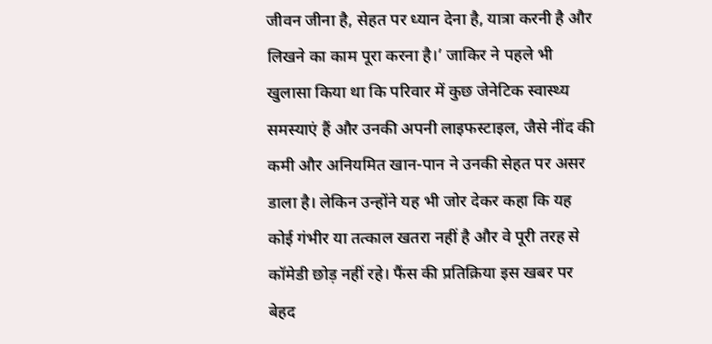जीवन जीना है, सेहत पर ध्यान देना है, यात्रा करनी है और लिखने का काम पूरा करना है।’ जाकिर ने पहले भी खुलासा किया था कि परिवार में कुछ जेनेटिक स्वास्थ्य समस्याएं हैं और उनकी अपनी लाइफस्टाइल, जैसे नींद की कमी और अनियमित खान-पान ने उनकी सेहत पर असर डाला है। लेकिन उन्होंने यह भी जोर देकर कहा कि यह कोई गंभीर या तत्काल खतरा नहीं है और वे पूरी तरह से कॉमेडी छोड़ नहीं रहे। फैंस की प्रतिक्रिया इस खबर पर बेहद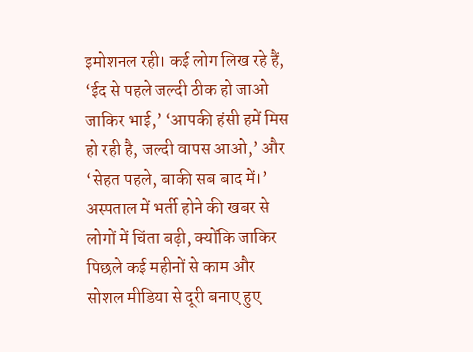इमोशनल रही। कई लोग लिख रहे हैं, ‘ईद से पहले जल्दी ठीक हो जाओ जाकिर भाई,’ ‘आपकी हंसी हमें मिस हो रही है, जल्दी वापस आओ,’ और ‘सेहत पहले, बाकी सब बाद में।’ अस्पताल में भर्ती होने की खबर से लोगों में चिंता बढ़ी, क्योंकि जाकिर पिछले कई महीनों से काम और सोशल मीडिया से दूरी बनाए हुए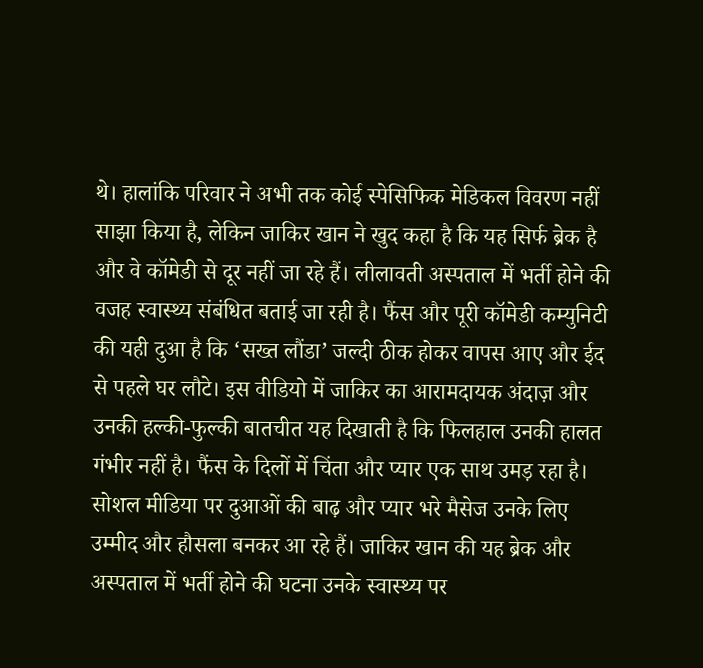थे। हालांकि परिवार ने अभी तक कोई स्पेसिफिक मेडिकल विवरण नहीं साझा किया है, लेकिन जाकिर खान ने खुद कहा है कि यह सिर्फ ब्रेक है और वे कॉमेडी से दूर नहीं जा रहे हैं। लीलावती अस्पताल में भर्ती होने की वजह स्वास्थ्य संबंधित बताई जा रही है। फैंस और पूरी कॉमेडी कम्युनिटी की यही दुआ है कि ‘सख्त लौंडा’ जल्दी ठीक होकर वापस आए और ईद से पहले घर लौटे। इस वीडियो में जाकिर का आरामदायक अंदाज़ और उनकी हल्की-फुल्की बातचीत यह दिखाती है कि फिलहाल उनकी हालत गंभीर नहीं है। फैंस के दिलों में चिंता और प्यार एक साथ उमड़ रहा है। सोशल मीडिया पर दुआओं की बाढ़ और प्यार भरे मैसेज उनके लिए उम्मीद और हौसला बनकर आ रहे हैं। जाकिर खान की यह ब्रेक और अस्पताल में भर्ती होने की घटना उनके स्वास्थ्य पर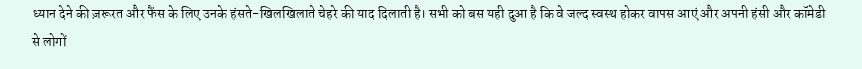ध्यान देने की ज़रूरत और फैंस के लिए उनके हंसते-खिलखिलाते चेहरे की याद दिलाती है। सभी को बस यही दुआ है कि वे जल्द स्वस्थ होकर वापस आएं और अपनी हंसी और कॉमेडी से लोगों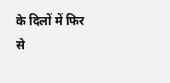के दिलों में फिर से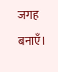जगह बनाएँ।